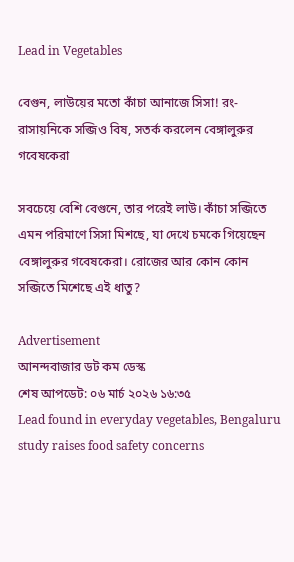Lead in Vegetables

বেগুন, লাউয়ের মতো কাঁচা আনাজে সিসা! রং-রাসায়নিকে সব্জিও বিষ, সতর্ক করলেন বেঙ্গালুরুর গবেষকেরা

সবচেয়ে বেশি বেগুনে, তার পরেই লাউ। কাঁচা সব্জিতে এমন পরিমাণে সিসা মিশছে, যা দেখে চমকে গিয়েছেন বেঙ্গালুরুর গবেষকেরা। রোজের আর কোন কোন সব্জিতে মিশেছে এই ধাতু?

Advertisement
আনন্দবাজার ডট কম ডেস্ক
শেষ আপডেট: ০৬ মার্চ ২০২৬ ১৬:৩৫
Lead found in everyday vegetables, Bengaluru study raises food safety concerns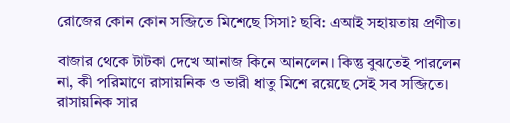রোজের কোন কোন সব্জিতে মিশেছে সিসা? ছবি: এআই সহায়তায় প্রণীত।

বাজার থেকে টাটকা দেখে আনাজ কিনে আনলেন। কিন্তু বুঝতেই পারলেন না, কী পরিমাণে রাসায়নিক ও ভারী ধাতু মিশে রয়েছে সেই সব সব্জিতে। রাসায়নিক সার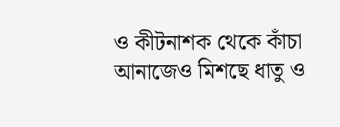ও কীটনাশক থেকে কাঁচা আনাজেও মিশছে ধাতু ও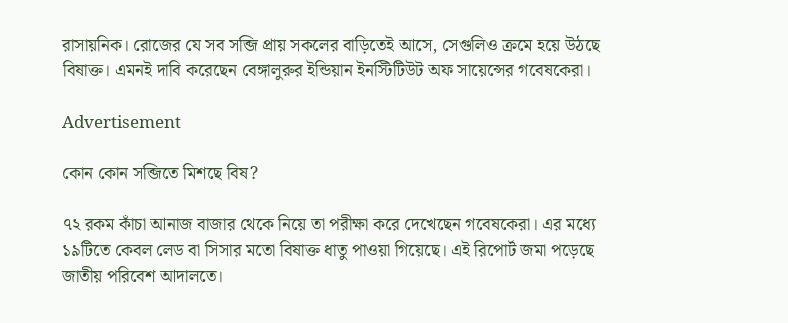রাসায়নিক। রোজের যে সব সব্জি প্রায় সকলের বাড়িতেই আসে, সেগুলিও ক্রমে হয়ে উঠছে বিষাক্ত। এমনই দাবি করেছেন বেঙ্গালুরুর ইন্ডিয়ান ইনস্টিটিউট অফ সায়েন্সের গবেষকেরা।

Advertisement

কোন কোন সব্জিতে মিশছে বিষ?

৭২ রকম কাঁচা আনাজ বাজার থেকে নিয়ে তা পরীক্ষা করে দেখেছেন গবেষকেরা। এর মধ্যে ১৯টিতে কেবল লেড বা সিসার মতো বিষাক্ত ধাতু পাওয়া গিয়েছে। এই রিপোর্ট জমা পড়েছে জাতীয় পরিবেশ আদালতে।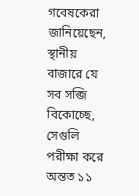গবেষকেরা জানিয়েছেন, স্থানীয় বাজারে যে সব সব্জি বিকোচ্ছে, সেগুলি পরীক্ষা করে অন্তত ১১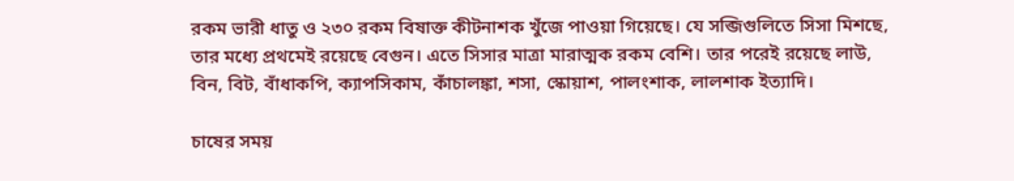রকম ভারী ধাতু ও ২৩০ রকম বিষাক্ত কীটনাশক খুঁজে পাওয়া গিয়েছে। যে সব্জিগুলিতে সিসা মিশছে, তার মধ্যে প্রথমেই রয়েছে বেগুন। এতে সিসার মাত্রা মারাত্মক রকম বেশি। তার পরেই রয়েছে লাউ, বিন, বিট, বাঁধাকপি, ক্যাপসিকাম, কাঁচালঙ্কা, শসা, স্কোয়াশ, পালংশাক, লালশাক ইত্যাদি।

চাষের সময়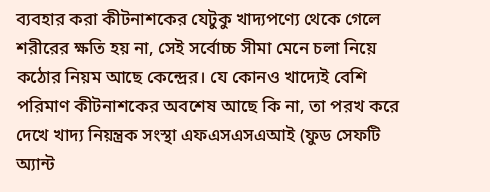ব্যবহার করা কীটনাশকের যেটুকু খাদ্যপণ্যে থেকে গেলে শরীরের ক্ষতি হয় না, সেই সর্বোচ্চ সীমা মেনে চলা নিয়ে কঠোর নিয়ম আছে কেন্দ্রের। যে কোনও খাদ্যেই বেশি পরিমাণ কীটনাশকের অবশেষ আছে কি না, তা পরখ করে দেখে খাদ্য নিয়ন্ত্রক সংস্থা এফএসএসএআই (ফুড সেফটি অ্যান্ট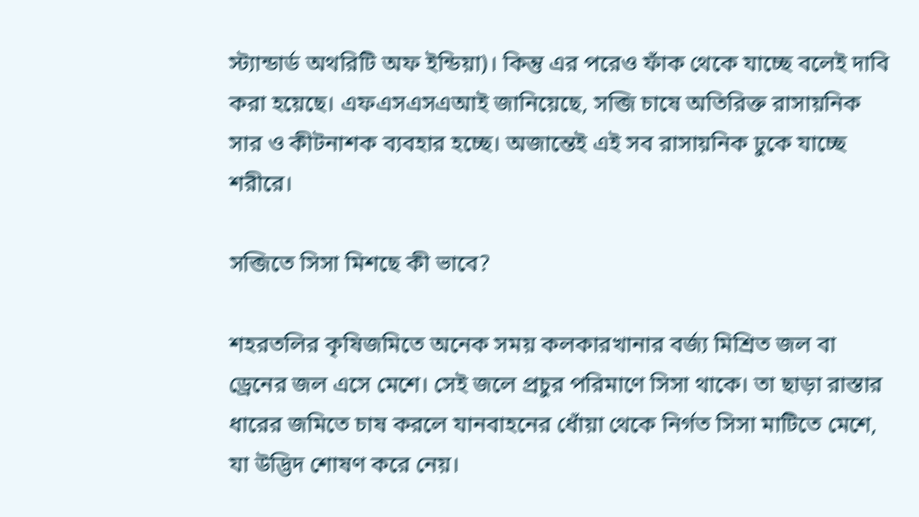স্ট্যান্ডার্ড অথরিটি অফ ইন্ডিয়া)। কিন্তু এর পরেও ফাঁক থেকে যাচ্ছে বলেই দাবি করা হয়েছে। এফএসএসএআই জানিয়েছে, সব্জি চাষে অতিরিক্ত রাসায়নিক সার ও কীটনাশক ব্যবহার হচ্ছে। অজান্তেই এই সব রাসায়নিক ঢুকে যাচ্ছে শরীরে।

সব্জিতে সিসা মিশছে কী ভাবে?

শহরতলির কৃষিজমিতে অনেক সময় কলকারখানার বর্জ্য মিশ্রিত জল বা ড্রেনের জল এসে মেশে। সেই জলে প্রচুর পরিমাণে সিসা থাকে। তা ছাড়া রাস্তার ধারের জমিতে চাষ করলে যানবাহনের ধোঁয়া থেকে নির্গত সিসা মাটিতে মেশে, যা উদ্ভিদ শোষণ করে নেয়।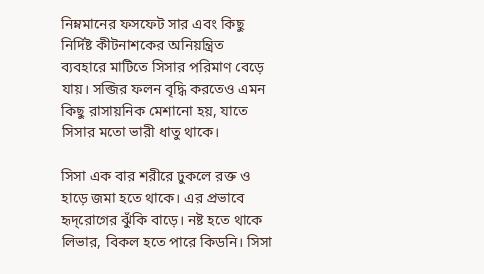নিম্নমানের ফসফেট সার এবং কিছু নির্দিষ্ট কীটনাশকের অনিয়ন্ত্রিত ব্যবহারে মাটিতে সিসার পরিমাণ বেড়ে যায়। সব্জির ফলন বৃদ্ধি করতেও এমন কিছু রাসায়নিক মেশানো হয়, যাতে সিসার মতো ভারী ধাতু থাকে।

সিসা এক বার শরীরে ঢুকলে রক্ত ও হাড়ে জমা হতে থাকে। এর প্রভাবে হৃদ্‌রোগের ঝুঁকি বাড়ে। নষ্ট হতে থাকে লিভার, বিকল হতে পারে কিডনি। সিসা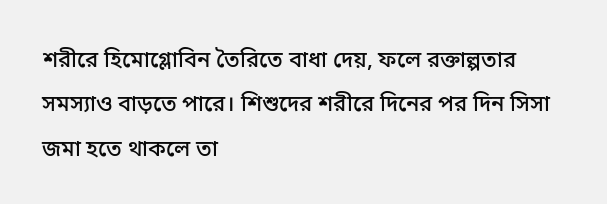শরীরে হিমোগ্লোবিন তৈরিতে বাধা দেয়, ফলে রক্তাল্পতার সমস্যাও বাড়তে পারে। শিশুদের শরীরে দিনের পর দিন সিসা জমা হতে থাকলে তা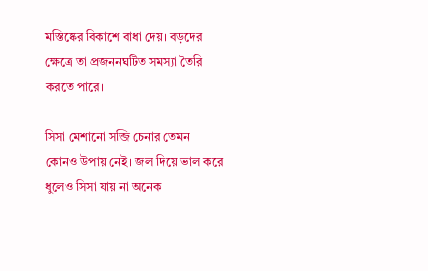মস্তিষ্কের বিকাশে বাধা দেয়। বড়দের ক্ষেত্রে তা প্রজননঘটিত সমস্যা তৈরি করতে পারে।

সিসা মেশানো সব্জি চেনার তেমন কোনও উপায় নেই। জল দিয়ে ভাল করে ধুলেও সিসা যায় না অনেক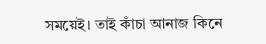সময়েই। তাই কাঁচা আনাজ কিনে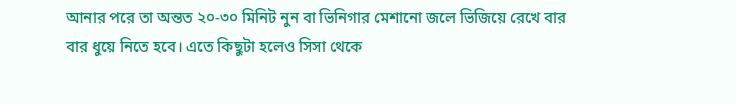আনার পরে তা অন্তত ২০-৩০ মিনিট নুন বা ভিনিগার মেশানো জলে ভিজিয়ে রেখে বার বার ধুয়ে নিতে হবে। এতে কিছুটা হলেও সিসা থেকে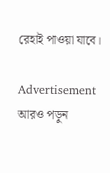রেহাই পাওয়া যাবে।

Advertisement
আরও পড়ুন